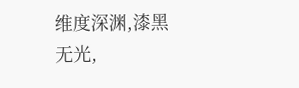维度深渊,漆黑无光,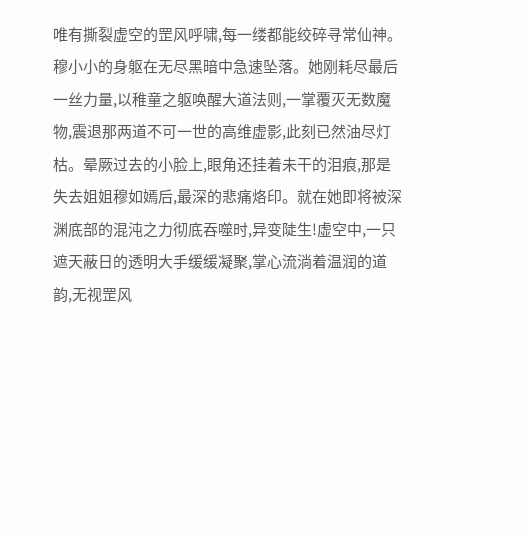唯有撕裂虚空的罡风呼啸,每一缕都能绞碎寻常仙神。穆小小的身躯在无尽黑暗中急速坠落。她刚耗尽最后一丝力量,以稚童之躯唤醒大道法则,一掌覆灭无数魔物,震退那两道不可一世的高维虚影,此刻已然油尽灯枯。晕厥过去的小脸上,眼角还挂着未干的泪痕,那是失去姐姐穆如嫣后,最深的悲痛烙印。就在她即将被深渊底部的混沌之力彻底吞噬时,异变陡生!虚空中,一只遮天蔽日的透明大手缓缓凝聚,掌心流淌着温润的道韵,无视罡风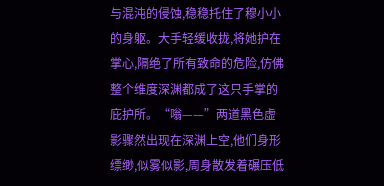与混沌的侵蚀,稳稳托住了穆小小的身躯。大手轻缓收拢,将她护在掌心,隔绝了所有致命的危险,仿佛整个维度深渊都成了这只手掌的庇护所。“嗡——”两道黑色虚影骤然出现在深渊上空,他们身形缥缈,似雾似影,周身散发着碾压低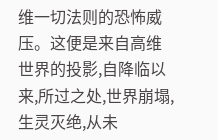维一切法则的恐怖威压。这便是来自高维世界的投影,自降临以来,所过之处,世界崩塌,生灵灭绝,从未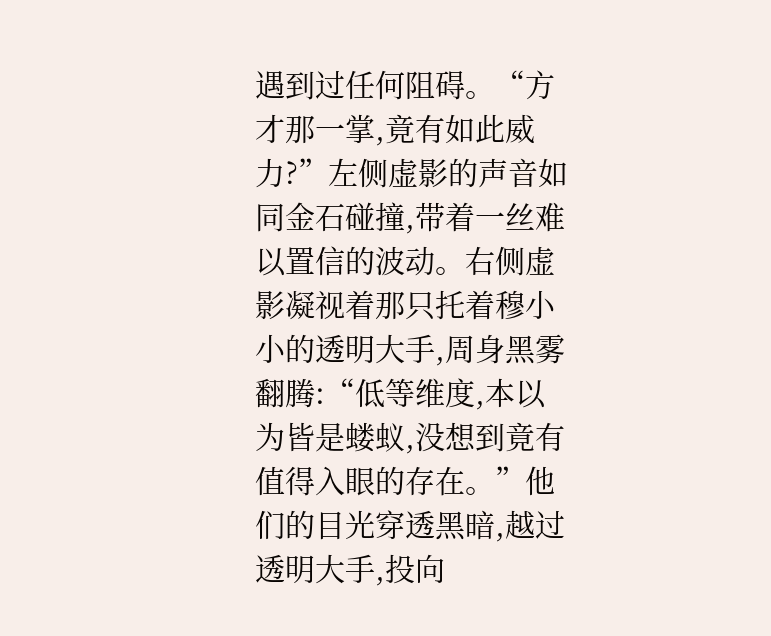遇到过任何阻碍。“方才那一掌,竟有如此威力?”左侧虚影的声音如同金石碰撞,带着一丝难以置信的波动。右侧虚影凝视着那只托着穆小小的透明大手,周身黑雾翻腾:“低等维度,本以为皆是蝼蚁,没想到竟有值得入眼的存在。”他们的目光穿透黑暗,越过透明大手,投向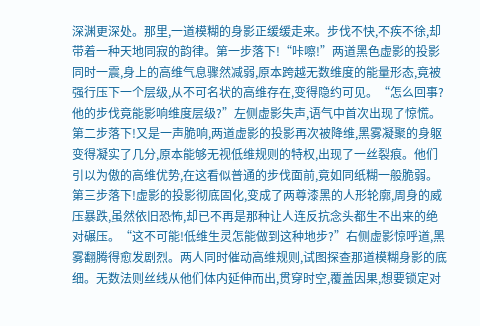深渊更深处。那里,一道模糊的身影正缓缓走来。步伐不快,不疾不徐,却带着一种天地同寂的韵律。第一步落下!“咔嚓!”两道黑色虚影的投影同时一震,身上的高维气息骤然减弱,原本跨越无数维度的能量形态,竟被强行压下一个层级,从不可名状的高维存在,变得隐约可见。“怎么回事?他的步伐竟能影响维度层级?”左侧虚影失声,语气中首次出现了惊慌。第二步落下!又是一声脆响,两道虚影的投影再次被降维,黑雾凝聚的身躯变得凝实了几分,原本能够无视低维规则的特权,出现了一丝裂痕。他们引以为傲的高维优势,在这看似普通的步伐面前,竟如同纸糊一般脆弱。第三步落下!虚影的投影彻底固化,变成了两尊漆黑的人形轮廓,周身的威压暴跌,虽然依旧恐怖,却已不再是那种让人连反抗念头都生不出来的绝对碾压。“这不可能!低维生灵怎能做到这种地步?”右侧虚影惊呼道,黑雾翻腾得愈发剧烈。两人同时催动高维规则,试图探查那道模糊身影的底细。无数法则丝线从他们体内延伸而出,贯穿时空,覆盖因果,想要锁定对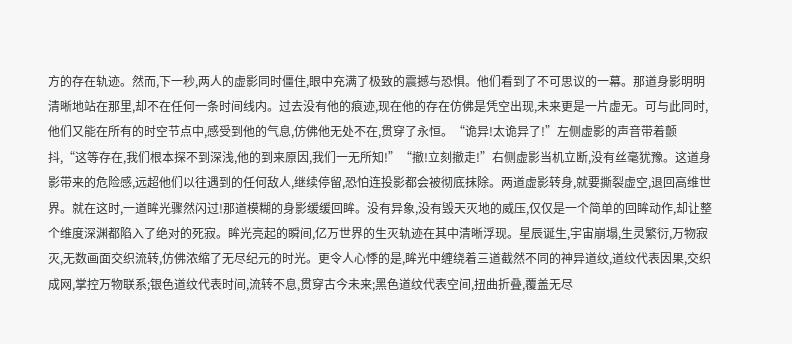方的存在轨迹。然而,下一秒,两人的虚影同时僵住,眼中充满了极致的震撼与恐惧。他们看到了不可思议的一幕。那道身影明明清晰地站在那里,却不在任何一条时间线内。过去没有他的痕迹,现在他的存在仿佛是凭空出现,未来更是一片虚无。可与此同时,他们又能在所有的时空节点中,感受到他的气息,仿佛他无处不在,贯穿了永恒。“诡异!太诡异了!”左侧虚影的声音带着颤抖,“这等存在,我们根本探不到深浅,他的到来原因,我们一无所知!”“撤!立刻撤走!”右侧虚影当机立断,没有丝毫犹豫。这道身影带来的危险感,远超他们以往遇到的任何敌人,继续停留,恐怕连投影都会被彻底抹除。两道虚影转身,就要撕裂虚空,退回高维世界。就在这时,一道眸光骤然闪过!那道模糊的身影缓缓回眸。没有异象,没有毁天灭地的威压,仅仅是一个简单的回眸动作,却让整个维度深渊都陷入了绝对的死寂。眸光亮起的瞬间,亿万世界的生灭轨迹在其中清晰浮现。星辰诞生,宇宙崩塌,生灵繁衍,万物寂灭,无数画面交织流转,仿佛浓缩了无尽纪元的时光。更令人心悸的是,眸光中缠绕着三道截然不同的神异道纹,道纹代表因果,交织成网,掌控万物联系;银色道纹代表时间,流转不息,贯穿古今未来;黑色道纹代表空间,扭曲折叠,覆盖无尽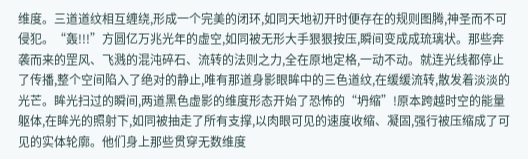维度。三道道纹相互缠绕,形成一个完美的闭环,如同天地初开时便存在的规则图腾,神圣而不可侵犯。“轰!!!”方圆亿万兆光年的虚空,如同被无形大手狠狠按压,瞬间变成成琉璃状。那些奔袭而来的罡风、飞溅的混沌碎石、流转的法则之力,全在原地定格,一动不动。就连光线都停止了传播,整个空间陷入了绝对的静止,唯有那道身影眼眸中的三色道纹,在缓缓流转,散发着淡淡的光芒。眸光扫过的瞬间,两道黑色虚影的维度形态开始了恐怖的“坍缩”!原本跨越时空的能量躯体,在眸光的照射下,如同被抽走了所有支撑,以肉眼可见的速度收缩、凝固,强行被压缩成了可见的实体轮廓。他们身上那些贯穿无数维度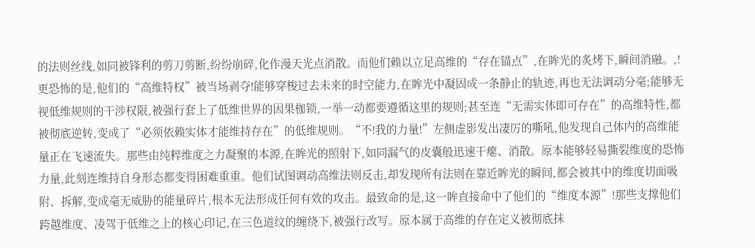的法则丝线,如同被锋利的剪刀剪断,纷纷崩碎,化作漫天光点消散。而他们赖以立足高维的“存在锚点”,在眸光的炙烤下,瞬间消融。,!更恐怖的是,他们的“高维特权”被当场剥夺!能够穿梭过去未来的时空能力,在眸光中凝固成一条静止的轨迹,再也无法调动分毫;能够无视低维规则的干涉权限,被强行套上了低维世界的因果枷锁,一举一动都要遵循这里的规则;甚至连“无需实体即可存在”的高维特性,都被彻底逆转,变成了“必须依赖实体才能维持存在”的低维规则。“不!我的力量!”左侧虚影发出凄厉的嘶吼,他发现自己体内的高维能量正在飞速流失。那些由纯粹维度之力凝聚的本源,在眸光的照射下,如同漏气的皮囊般迅速干瘪、消散。原本能够轻易撕裂维度的恐怖力量,此刻连维持自身形态都变得困难重重。他们试图调动高维法则反击,却发现所有法则在靠近眸光的瞬间,都会被其中的维度切面吸附、拆解,变成毫无威胁的能量碎片,根本无法形成任何有效的攻击。最致命的是,这一眸直接命中了他们的“维度本源”!那些支撑他们跨越维度、凌驾于低维之上的核心印记,在三色道纹的缠绕下,被强行改写。原本属于高维的存在定义被彻底抹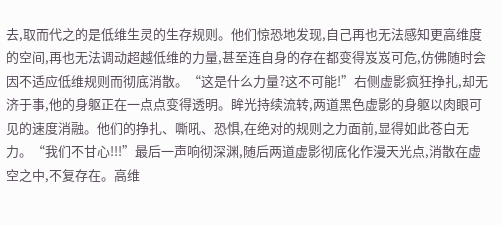去,取而代之的是低维生灵的生存规则。他们惊恐地发现,自己再也无法感知更高维度的空间,再也无法调动超越低维的力量,甚至连自身的存在都变得岌岌可危,仿佛随时会因不适应低维规则而彻底消散。“这是什么力量?这不可能!”右侧虚影疯狂挣扎,却无济于事,他的身躯正在一点点变得透明。眸光持续流转,两道黑色虚影的身躯以肉眼可见的速度消融。他们的挣扎、嘶吼、恐惧,在绝对的规则之力面前,显得如此苍白无力。“我们不甘心!!!”最后一声响彻深渊,随后两道虚影彻底化作漫天光点,消散在虚空之中,不复存在。高维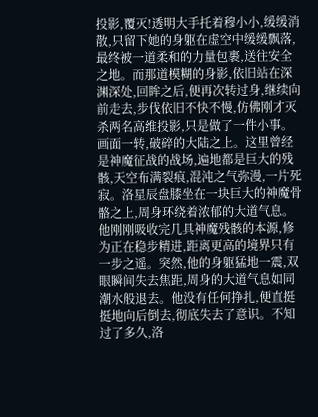投影,覆灭!透明大手托着穆小小,缓缓消散,只留下她的身躯在虚空中缓缓飘落,最终被一道柔和的力量包裹,送往安全之地。而那道模糊的身影,依旧站在深渊深处,回眸之后,便再次转过身,继续向前走去,步伐依旧不快不慢,仿佛刚才灭杀两名高维投影,只是做了一件小事。画面一转,破碎的大陆之上。这里曾经是神魔征战的战场,遍地都是巨大的残骸,天空布满裂痕,混沌之气弥漫,一片死寂。洛星辰盘膝坐在一块巨大的神魔骨骼之上,周身环绕着浓郁的大道气息。他刚刚吸收完几具神魔残骸的本源,修为正在稳步精进,距离更高的境界只有一步之遥。突然,他的身躯猛地一震,双眼瞬间失去焦距,周身的大道气息如同潮水般退去。他没有任何挣扎,便直挺挺地向后倒去,彻底失去了意识。不知过了多久,洛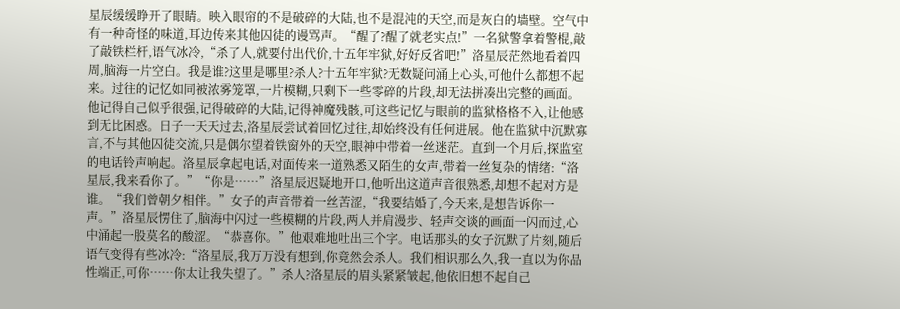星辰缓缓睁开了眼睛。映入眼帘的不是破碎的大陆,也不是混沌的天空,而是灰白的墙壁。空气中有一种奇怪的味道,耳边传来其他囚徒的谩骂声。“醒了?醒了就老实点!”一名狱警拿着警棍,敲了敲铁栏杆,语气冰冷,“杀了人,就要付出代价,十五年牢狱,好好反省吧!”洛星辰茫然地看着四周,脑海一片空白。我是谁?这里是哪里?杀人?十五年牢狱?无数疑问涌上心头,可他什么都想不起来。过往的记忆如同被浓雾笼罩,一片模糊,只剩下一些零碎的片段,却无法拼凑出完整的画面。他记得自己似乎很强,记得破碎的大陆,记得神魔残骸,可这些记忆与眼前的监狱格格不入,让他感到无比困惑。日子一天天过去,洛星辰尝试着回忆过往,却始终没有任何进展。他在监狱中沉默寡言,不与其他囚徒交流,只是偶尔望着铁窗外的天空,眼神中带着一丝迷茫。直到一个月后,探监室的电话铃声响起。洛星辰拿起电话,对面传来一道熟悉又陌生的女声,带着一丝复杂的情绪:“洛星辰,我来看你了。”“你是……”洛星辰迟疑地开口,他听出这道声音很熟悉,却想不起对方是谁。“我们曾朝夕相伴。”女子的声音带着一丝苦涩,“我要结婚了,今天来,是想告诉你一声。”洛星辰愣住了,脑海中闪过一些模糊的片段,两人并肩漫步、轻声交谈的画面一闪而过,心中涌起一股莫名的酸涩。“恭喜你。”他艰难地吐出三个字。电话那头的女子沉默了片刻,随后语气变得有些冰冷:“洛星辰,我万万没有想到,你竟然会杀人。我们相识那么久,我一直以为你品性端正,可你……你太让我失望了。”杀人?洛星辰的眉头紧紧皱起,他依旧想不起自己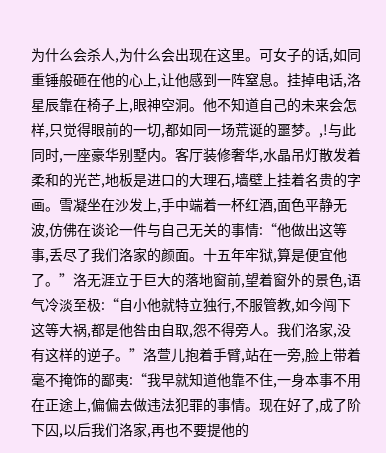为什么会杀人,为什么会出现在这里。可女子的话,如同重锤般砸在他的心上,让他感到一阵窒息。挂掉电话,洛星辰靠在椅子上,眼神空洞。他不知道自己的未来会怎样,只觉得眼前的一切,都如同一场荒诞的噩梦。,!与此同时,一座豪华别墅内。客厅装修奢华,水晶吊灯散发着柔和的光芒,地板是进口的大理石,墙壁上挂着名贵的字画。雪凝坐在沙发上,手中端着一杯红酒,面色平静无波,仿佛在谈论一件与自己无关的事情:“他做出这等事,丢尽了我们洛家的颜面。十五年牢狱,算是便宜他了。”洛无涯立于巨大的落地窗前,望着窗外的景色,语气冷淡至极:“自小他就特立独行,不服管教,如今闯下这等大祸,都是他咎由自取,怨不得旁人。我们洛家,没有这样的逆子。”洛萱儿抱着手臂,站在一旁,脸上带着毫不掩饰的鄙夷:“我早就知道他靠不住,一身本事不用在正途上,偏偏去做违法犯罪的事情。现在好了,成了阶下囚,以后我们洛家,再也不要提他的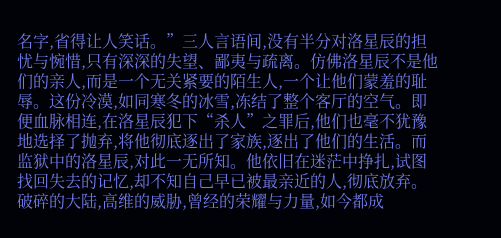名字,省得让人笑话。”三人言语间,没有半分对洛星辰的担忧与惋惜,只有深深的失望、鄙夷与疏离。仿佛洛星辰不是他们的亲人,而是一个无关紧要的陌生人,一个让他们蒙羞的耻辱。这份冷漠,如同寒冬的冰雪,冻结了整个客厅的空气。即便血脉相连,在洛星辰犯下“杀人”之罪后,他们也毫不犹豫地选择了抛弃,将他彻底逐出了家族,逐出了他们的生活。而监狱中的洛星辰,对此一无所知。他依旧在迷茫中挣扎,试图找回失去的记忆,却不知自己早已被最亲近的人,彻底放弃。破碎的大陆,高维的威胁,曾经的荣耀与力量,如今都成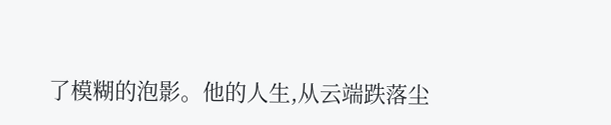了模糊的泡影。他的人生,从云端跌落尘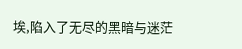埃,陷入了无尽的黑暗与迷茫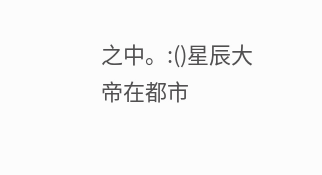之中。:()星辰大帝在都市